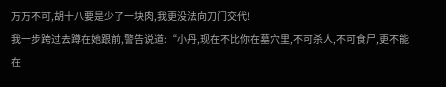万万不可,胡十八要是少了一块肉,我更没法向刀门交代!
我一步跨过去蹲在她跟前,警告说道:“小丹,现在不比你在墓穴里,不可杀人,不可食尸,更不能在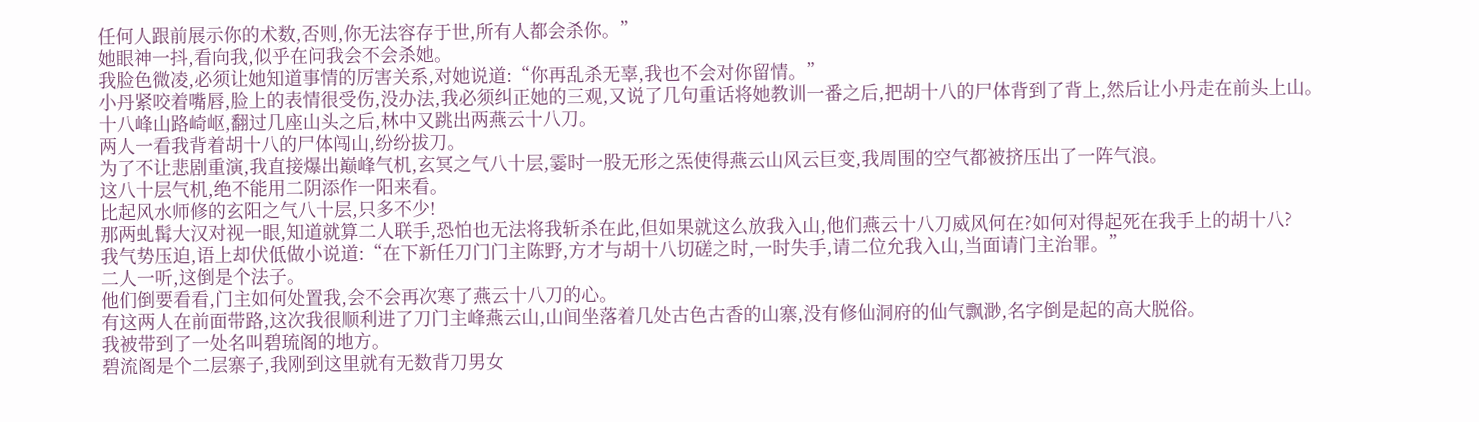任何人跟前展示你的术数,否则,你无法容存于世,所有人都会杀你。”
她眼神一抖,看向我,似乎在问我会不会杀她。
我脸色微凌,必须让她知道事情的厉害关系,对她说道:“你再乱杀无辜,我也不会对你留情。”
小丹紧咬着嘴唇,脸上的表情很受伤,没办法,我必须纠正她的三观,又说了几句重话将她教训一番之后,把胡十八的尸体背到了背上,然后让小丹走在前头上山。
十八峰山路崎岖,翻过几座山头之后,林中又跳出两燕云十八刀。
两人一看我背着胡十八的尸体闯山,纷纷拔刀。
为了不让悲剧重演,我直接爆出巅峰气机,玄冥之气八十层,霎时一股无形之炁使得燕云山风云巨变,我周围的空气都被挤压出了一阵气浪。
这八十层气机,绝不能用二阴添作一阳来看。
比起风水师修的玄阳之气八十层,只多不少!
那两虬髯大汉对视一眼,知道就算二人联手,恐怕也无法将我斩杀在此,但如果就这么放我入山,他们燕云十八刀威风何在?如何对得起死在我手上的胡十八?
我气势压迫,语上却伏低做小说道:“在下新任刀门门主陈野,方才与胡十八切磋之时,一时失手,请二位允我入山,当面请门主治罪。”
二人一听,这倒是个法子。
他们倒要看看,门主如何处置我,会不会再次寒了燕云十八刀的心。
有这两人在前面带路,这次我很顺利进了刀门主峰燕云山,山间坐落着几处古色古香的山寨,没有修仙洞府的仙气飘渺,名字倒是起的高大脱俗。
我被带到了一处名叫碧琉阁的地方。
碧流阁是个二层寨子,我刚到这里就有无数背刀男女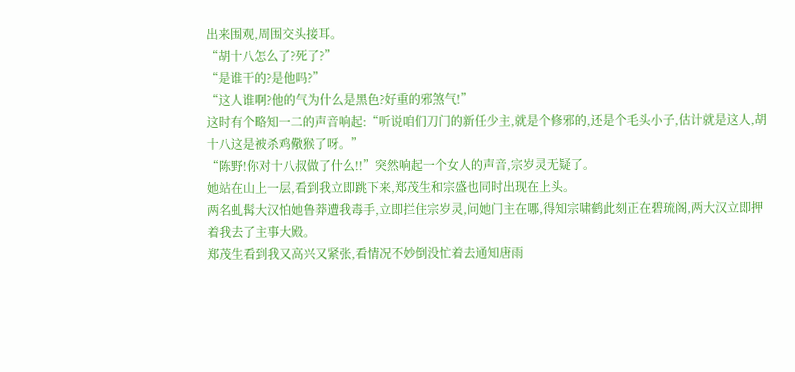出来围观,周围交头接耳。
“胡十八怎么了?死了?”
“是谁干的?是他吗?”
“这人谁啊?他的气为什么是黑色?好重的邪煞气!”
这时有个略知一二的声音响起:“听说咱们刀门的新任少主,就是个修邪的,还是个毛头小子,估计就是这人,胡十八这是被杀鸡儆猴了呀。”
“陈野!你对十八叔做了什么!!”突然响起一个女人的声音,宗岁灵无疑了。
她站在山上一层,看到我立即跳下来,郑茂生和宗盛也同时出现在上头。
两名虬髯大汉怕她鲁莽遭我毒手,立即拦住宗岁灵,问她门主在哪,得知宗啸鹤此刻正在碧琉阁,两大汉立即押着我去了主事大殿。
郑茂生看到我又高兴又紧张,看情况不妙倒没忙着去通知唐雨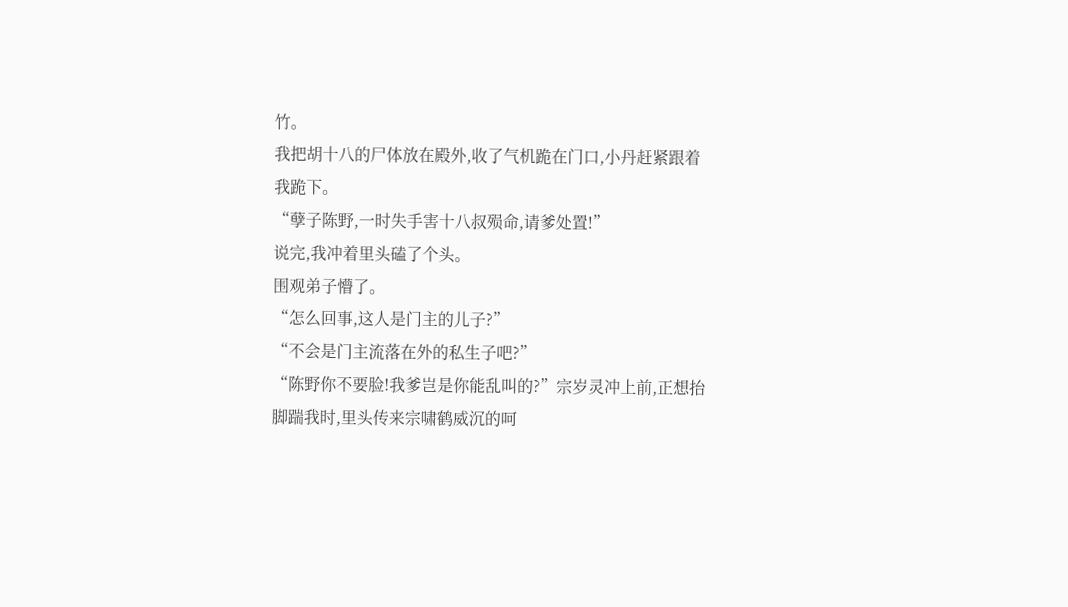竹。
我把胡十八的尸体放在殿外,收了气机跪在门口,小丹赶紧跟着我跪下。
“孽子陈野,一时失手害十八叔殒命,请爹处置!”
说完,我冲着里头磕了个头。
围观弟子懵了。
“怎么回事,这人是门主的儿子?”
“不会是门主流落在外的私生子吧?”
“陈野你不要脸!我爹岂是你能乱叫的?”宗岁灵冲上前,正想抬脚踹我时,里头传来宗啸鹤威沉的呵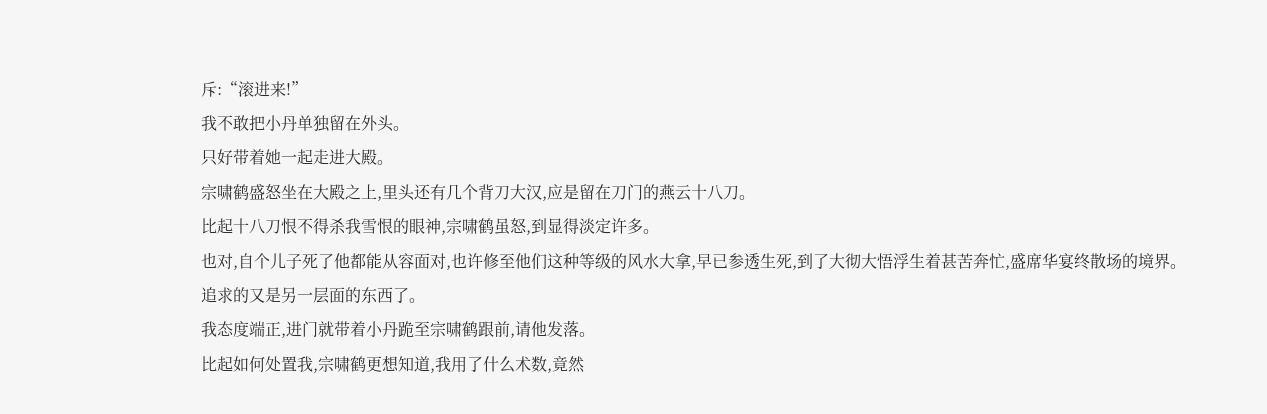斥:“滚进来!”
我不敢把小丹单独留在外头。
只好带着她一起走进大殿。
宗啸鹤盛怒坐在大殿之上,里头还有几个背刀大汉,应是留在刀门的燕云十八刀。
比起十八刀恨不得杀我雪恨的眼神,宗啸鹤虽怒,到显得淡定许多。
也对,自个儿子死了他都能从容面对,也许修至他们这种等级的风水大拿,早已参透生死,到了大彻大悟浮生着甚苦奔忙,盛席华宴终散场的境界。
追求的又是另一层面的东西了。
我态度端正,进门就带着小丹跪至宗啸鹤跟前,请他发落。
比起如何处置我,宗啸鹤更想知道,我用了什么术数,竟然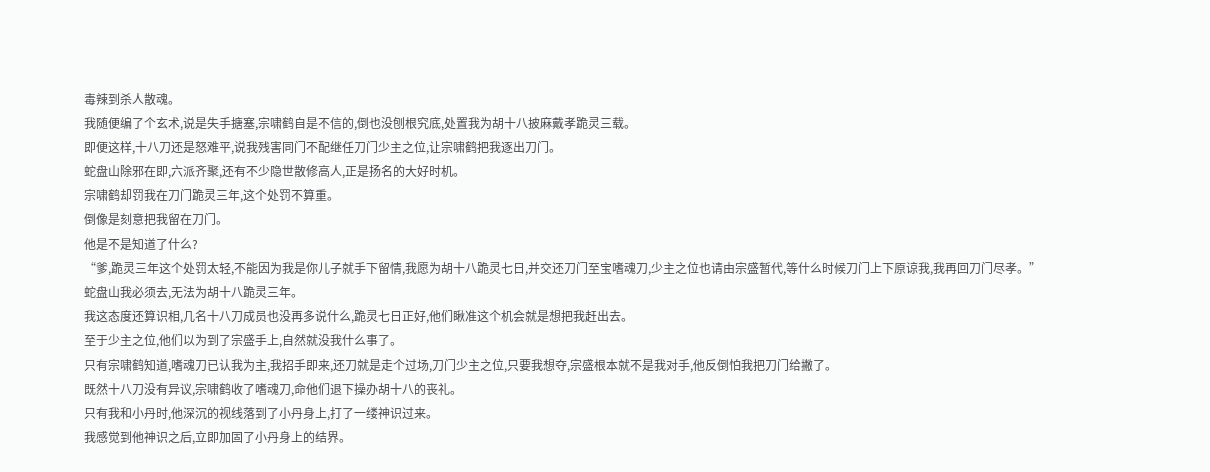毒辣到杀人散魂。
我随便编了个玄术,说是失手搪塞,宗啸鹤自是不信的,倒也没刨根究底,处置我为胡十八披麻戴孝跪灵三载。
即便这样,十八刀还是怒难平,说我残害同门不配继任刀门少主之位,让宗啸鹤把我逐出刀门。
蛇盘山除邪在即,六派齐聚,还有不少隐世散修高人,正是扬名的大好时机。
宗啸鹤却罚我在刀门跪灵三年,这个处罚不算重。
倒像是刻意把我留在刀门。
他是不是知道了什么?
“爹,跪灵三年这个处罚太轻,不能因为我是你儿子就手下留情,我愿为胡十八跪灵七日,并交还刀门至宝嗜魂刀,少主之位也请由宗盛暂代,等什么时候刀门上下原谅我,我再回刀门尽孝。”
蛇盘山我必须去,无法为胡十八跪灵三年。
我这态度还算识相,几名十八刀成员也没再多说什么,跪灵七日正好,他们瞅准这个机会就是想把我赶出去。
至于少主之位,他们以为到了宗盛手上,自然就没我什么事了。
只有宗啸鹤知道,嗜魂刀已认我为主,我招手即来,还刀就是走个过场,刀门少主之位,只要我想夺,宗盛根本就不是我对手,他反倒怕我把刀门给撇了。
既然十八刀没有异议,宗啸鹤收了嗜魂刀,命他们退下操办胡十八的丧礼。
只有我和小丹时,他深沉的视线落到了小丹身上,打了一缕神识过来。
我感觉到他神识之后,立即加固了小丹身上的结界。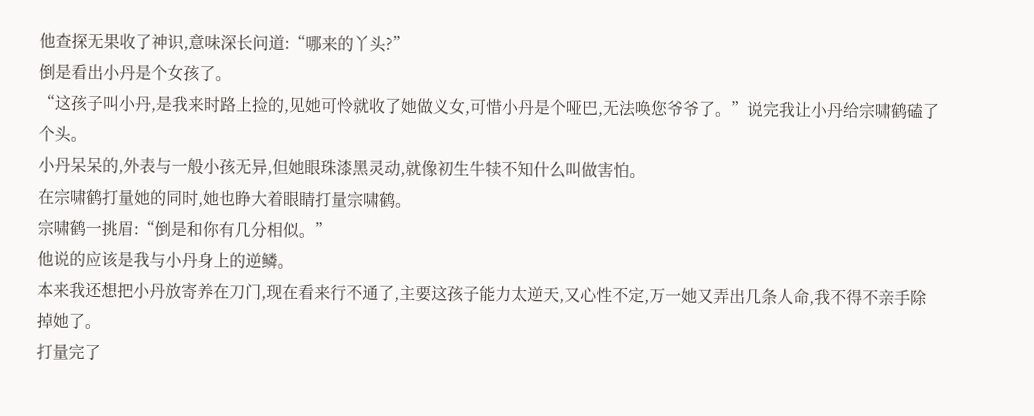他查探无果收了神识,意味深长问道:“哪来的丫头?”
倒是看出小丹是个女孩了。
“这孩子叫小丹,是我来时路上捡的,见她可怜就收了她做义女,可惜小丹是个哑巴,无法唤您爷爷了。”说完我让小丹给宗啸鹤磕了个头。
小丹呆呆的,外表与一般小孩无异,但她眼珠漆黑灵动,就像初生牛犊不知什么叫做害怕。
在宗啸鹤打量她的同时,她也睁大着眼睛打量宗啸鹤。
宗啸鹤一挑眉:“倒是和你有几分相似。”
他说的应该是我与小丹身上的逆鳞。
本来我还想把小丹放寄养在刀门,现在看来行不通了,主要这孩子能力太逆天,又心性不定,万一她又弄出几条人命,我不得不亲手除掉她了。
打量完了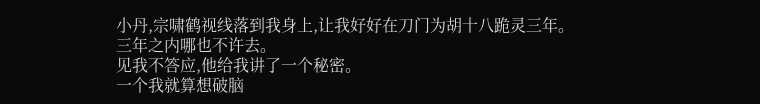小丹,宗啸鹤视线落到我身上,让我好好在刀门为胡十八跪灵三年。
三年之内哪也不许去。
见我不答应,他给我讲了一个秘密。
一个我就算想破脑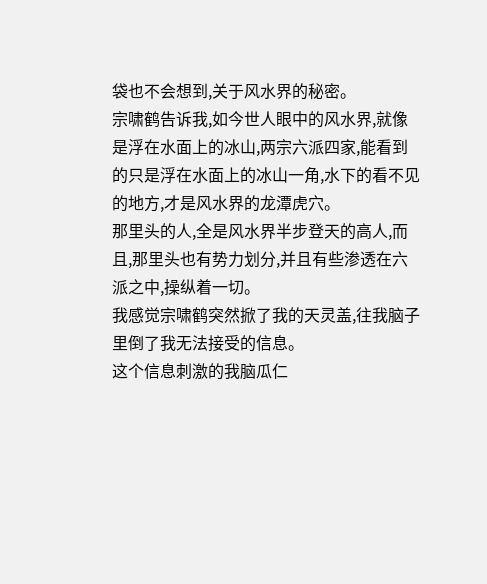袋也不会想到,关于风水界的秘密。
宗啸鹤告诉我,如今世人眼中的风水界,就像是浮在水面上的冰山,两宗六派四家,能看到的只是浮在水面上的冰山一角,水下的看不见的地方,才是风水界的龙潭虎穴。
那里头的人,全是风水界半步登天的高人,而且,那里头也有势力划分,并且有些渗透在六派之中,操纵着一切。
我感觉宗啸鹤突然掀了我的天灵盖,往我脑子里倒了我无法接受的信息。
这个信息刺激的我脑瓜仁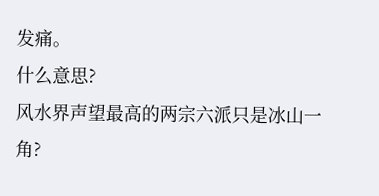发痛。
什么意思?
风水界声望最高的两宗六派只是冰山一角?